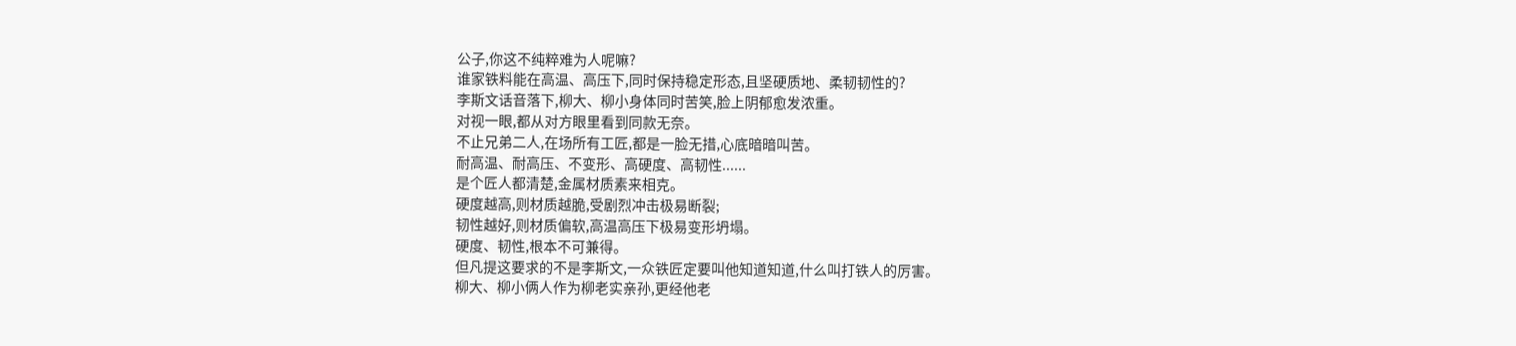公子,你这不纯粹难为人呢嘛?
谁家铁料能在高温、高压下,同时保持稳定形态,且坚硬质地、柔韧韧性的?
李斯文话音落下,柳大、柳小身体同时苦笑,脸上阴郁愈发浓重。
对视一眼,都从对方眼里看到同款无奈。
不止兄弟二人,在场所有工匠,都是一脸无措,心底暗暗叫苦。
耐高温、耐高压、不变形、高硬度、高韧性......
是个匠人都清楚,金属材质素来相克。
硬度越高,则材质越脆,受剧烈冲击极易断裂;
韧性越好,则材质偏软,高温高压下极易变形坍塌。
硬度、韧性,根本不可兼得。
但凡提这要求的不是李斯文,一众铁匠定要叫他知道知道,什么叫打铁人的厉害。
柳大、柳小俩人作为柳老实亲孙,更经他老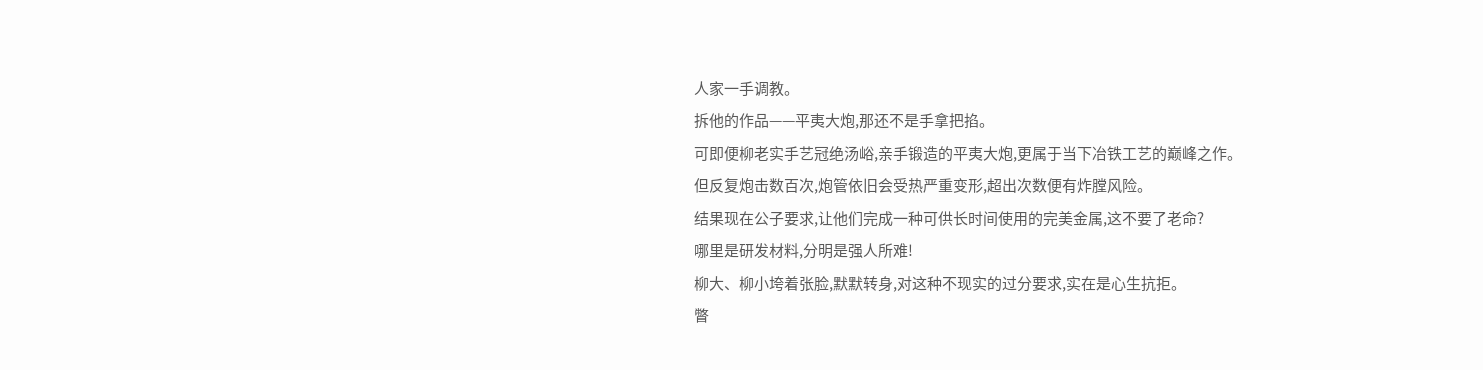人家一手调教。
拆他的作品——平夷大炮,那还不是手拿把掐。
可即便柳老实手艺冠绝汤峪,亲手锻造的平夷大炮,更属于当下冶铁工艺的巅峰之作。
但反复炮击数百次,炮管依旧会受热严重变形,超出次数便有炸膛风险。
结果现在公子要求,让他们完成一种可供长时间使用的完美金属,这不要了老命?
哪里是研发材料,分明是强人所难!
柳大、柳小垮着张脸,默默转身,对这种不现实的过分要求,实在是心生抗拒。
瞥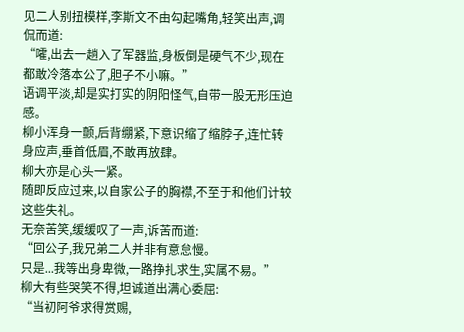见二人别扭模样,李斯文不由勾起嘴角,轻笑出声,调侃而道:
“嚯,出去一趟入了军器监,身板倒是硬气不少,现在都敢冷落本公了,胆子不小嘛。”
语调平淡,却是实打实的阴阳怪气,自带一股无形压迫感。
柳小浑身一颤,后背绷紧,下意识缩了缩脖子,连忙转身应声,垂首低眉,不敢再放肆。
柳大亦是心头一紧。
随即反应过来,以自家公子的胸襟,不至于和他们计较这些失礼。
无奈苦笑,缓缓叹了一声,诉苦而道:
“回公子,我兄弟二人并非有意怠慢。
只是...我等出身卑微,一路挣扎求生,实属不易。”
柳大有些哭笑不得,坦诚道出满心委屈:
“当初阿爷求得赏赐,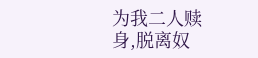为我二人赎身,脱离奴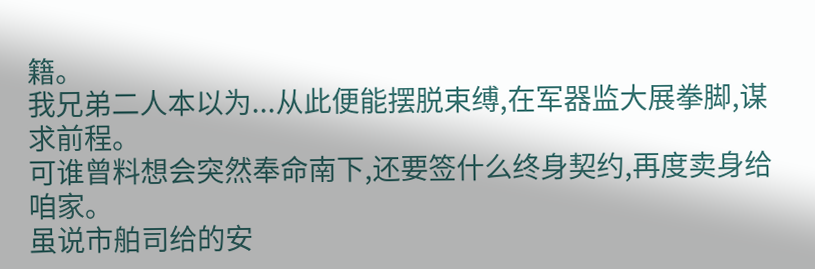籍。
我兄弟二人本以为...从此便能摆脱束缚,在军器监大展拳脚,谋求前程。
可谁曾料想会突然奉命南下,还要签什么终身契约,再度卖身给咱家。
虽说市舶司给的安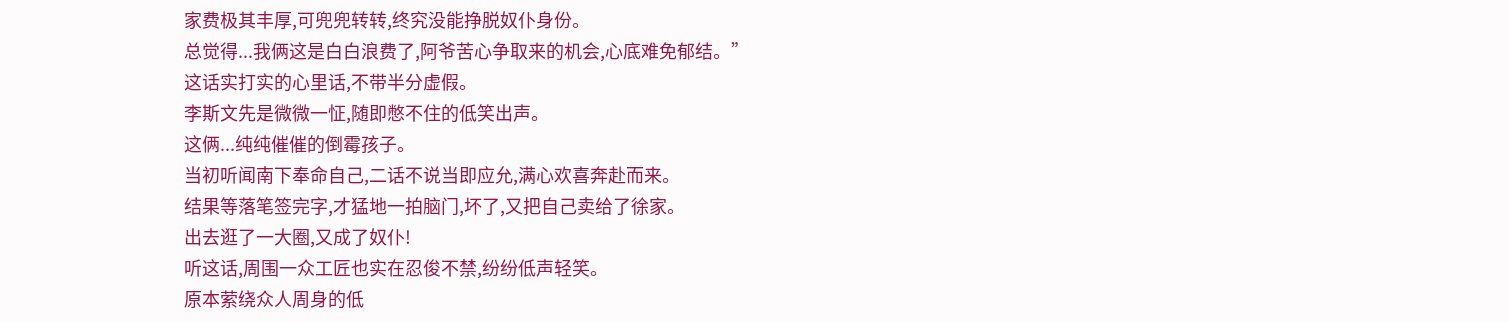家费极其丰厚,可兜兜转转,终究没能挣脱奴仆身份。
总觉得...我俩这是白白浪费了,阿爷苦心争取来的机会,心底难免郁结。”
这话实打实的心里话,不带半分虚假。
李斯文先是微微一怔,随即憋不住的低笑出声。
这俩...纯纯催催的倒霉孩子。
当初听闻南下奉命自己,二话不说当即应允,满心欢喜奔赴而来。
结果等落笔签完字,才猛地一拍脑门,坏了,又把自己卖给了徐家。
出去逛了一大圈,又成了奴仆!
听这话,周围一众工匠也实在忍俊不禁,纷纷低声轻笑。
原本萦绕众人周身的低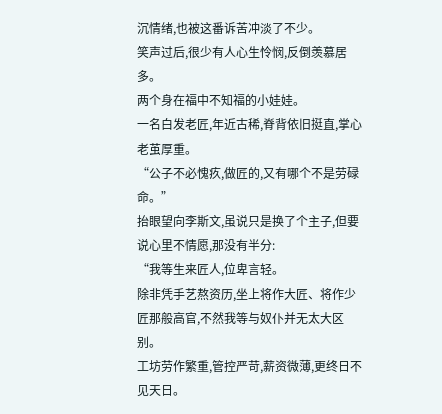沉情绪,也被这番诉苦冲淡了不少。
笑声过后,很少有人心生怜悯,反倒羡慕居多。
两个身在福中不知福的小娃娃。
一名白发老匠,年近古稀,脊背依旧挺直,掌心老茧厚重。
“公子不必愧疚,做匠的,又有哪个不是劳碌命。”
抬眼望向李斯文,虽说只是换了个主子,但要说心里不情愿,那没有半分:
“我等生来匠人,位卑言轻。
除非凭手艺熬资历,坐上将作大匠、将作少匠那般高官,不然我等与奴仆并无太大区别。
工坊劳作繁重,管控严苛,薪资微薄,更终日不见天日。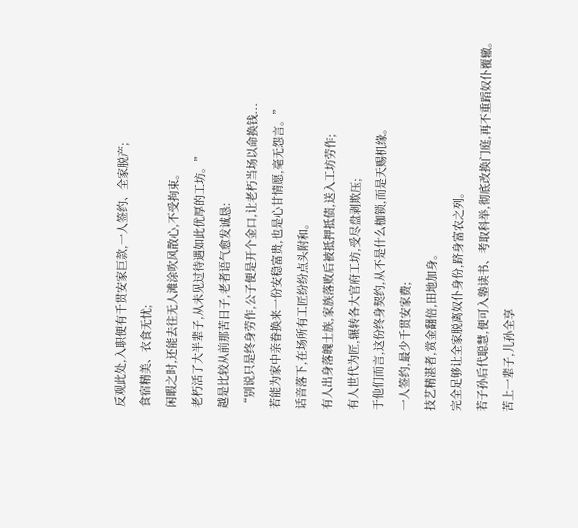反观此处,入职便有千贯安家巨款,一人签约、全家脱产;
食宿精美、衣食无忧;
闲暇之时,还能去往无人滩涂吹风散心,不受拘束。
老朽活了大半辈子,从未见过待遇如此优厚的工坊。”
越是比较从前那苦日子,老者语气愈发诚恳:
“别说只是终身劳作,公子便是开个金口,让老朽当场以命换钱...
若能为家中亲眷换来一份安稳富贵,也是心甘情愿,毫无怨言。”
话音落下,在场所有工匠纷纷点头附和。
有人出身落魄士族,家族落败后被抵押抵债,送入工坊劳作;
有人世代为匠,辗转各大官府工坊,受尽盘剥欺压;
于他们而言,这份终身契约,从不是什么枷锁,而是天赐机缘。
一人签约,最少千贯安家费;
技艺精湛者,赏金翻倍,田地加身。
完全足够让全家脱离奴仆身份,跻身富农之列。
若子孙后代聪慧,便可入塾读书、考取科举,彻底改换门庭,再不重蹈奴仆覆辙。
苦上一辈子,儿孙全享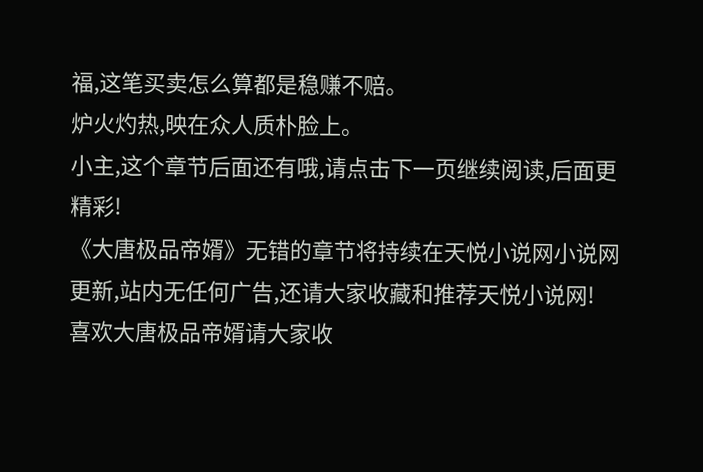福,这笔买卖怎么算都是稳赚不赔。
炉火灼热,映在众人质朴脸上。
小主,这个章节后面还有哦,请点击下一页继续阅读,后面更精彩!
《大唐极品帝婿》无错的章节将持续在天悦小说网小说网更新,站内无任何广告,还请大家收藏和推荐天悦小说网!
喜欢大唐极品帝婿请大家收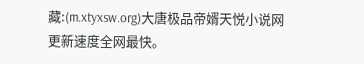藏:(m.xtyxsw.org)大唐极品帝婿天悦小说网更新速度全网最快。